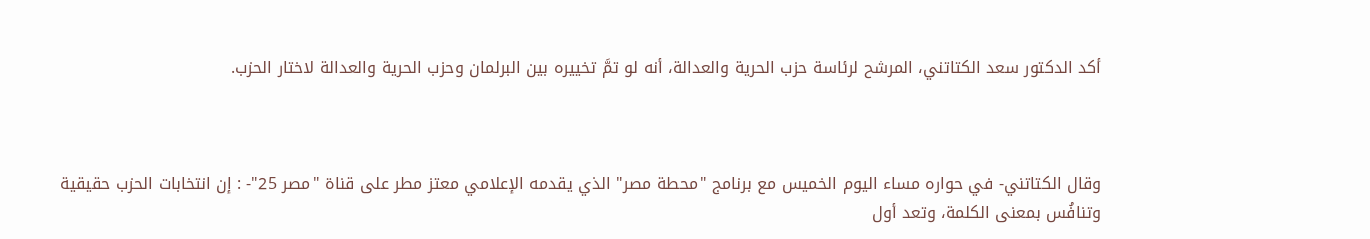أكد الدكتور سعد الكتاتني، المرشح لرئاسة حزب الحرية والعدالة، أنه لو تمَّ تخييره بين البرلمان وحزب الحرية والعدالة لاختار الحزب.



وقال الكتاتني- في حواره مساء اليوم الخميس مع برنامج "محطة مصر" الذي يقدمه الإعلامي معتز مطر على قناة "مصر 25"- : إن انتخابات الحزب حقيقية وتنافُس بمعنى الكلمة، وتعد أول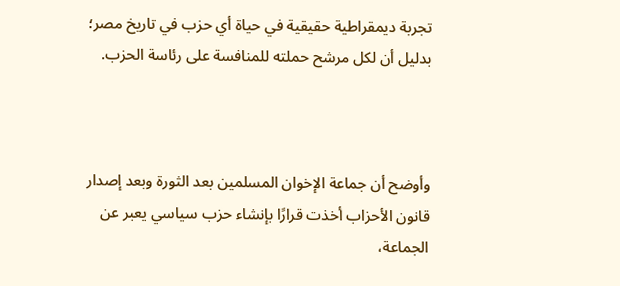تجربة ديمقراطية حقيقية في حياة أي حزب في تاريخ مصر؛ بدليل أن لكل مرشح حملته للمنافسة على رئاسة الحزب.



وأوضح أن جماعة الإخوان المسلمين بعد الثورة وبعد إصدار قانون الأحزاب أخذت قرارًا بإنشاء حزب سياسي يعبر عن الجماعة،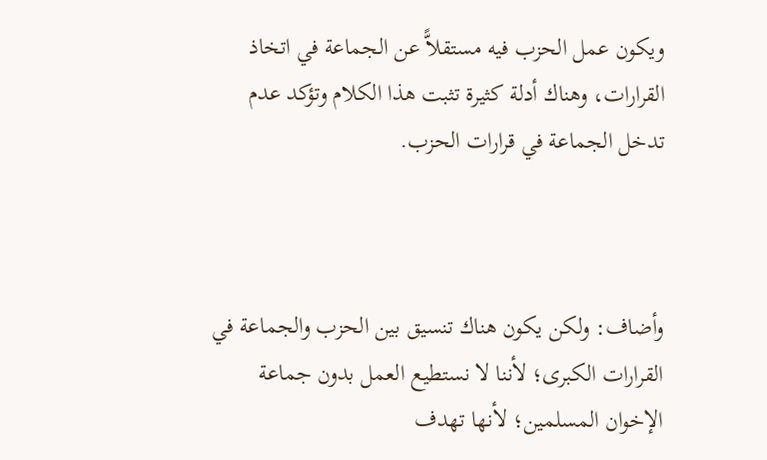ويكون عمل الحزب فيه مستقلاًّ عن الجماعة في اتخاذ القرارات، وهناك أدلة كثيرة تثبت هذا الكلام وتؤكد عدم تدخل الجماعة في قرارات الحزب.



وأضاف: ولكن يكون هناك تنسيق بين الحزب والجماعة في القرارات الكبرى؛ لأننا لا نستطيع العمل بدون جماعة الإخوان المسلمين؛ لأنها تهدف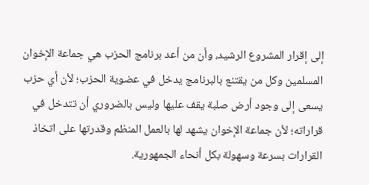إلى إقرار المشروع الرشيد، وأن من أعد برنامج الحزب هي جماعة الإخوان المسلمين وكل من يقتنع بالبرنامج يدخل في عضوية الحزب؛ لأن أي حزب يسعى إلى وجود أرض صلبة يقف عليها وليس بالضروري أن تتدخل في قراراته؛ لأن جماعة الإخوان يشهد لها بالعمل المنظم وقدرتها على اتخاذ القرارات بسرعة وسهولة بكل أنحاء الجمهورية.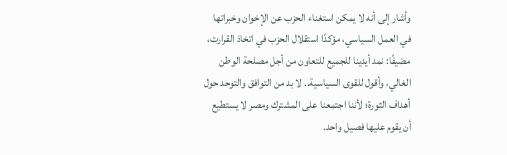وأشار إلى أنه لا يمكن استغناء الحزب عن الإخوان وخبراتها في العمل السياسي، مؤكدًا استقلال الحزب في اتخاذ القرارت، مضيفًا: نمد أيدينا للجميع للتعاون من أجل مصلحة الوطن الغالي، وأقول للقوى السياسية.. لا بد من التوافق والتوحد حول أهداف الثورة؛ لأننا اجتمعنا على المشترك ومصر لا يستطيع أن يقوم عليها فصيل واحد.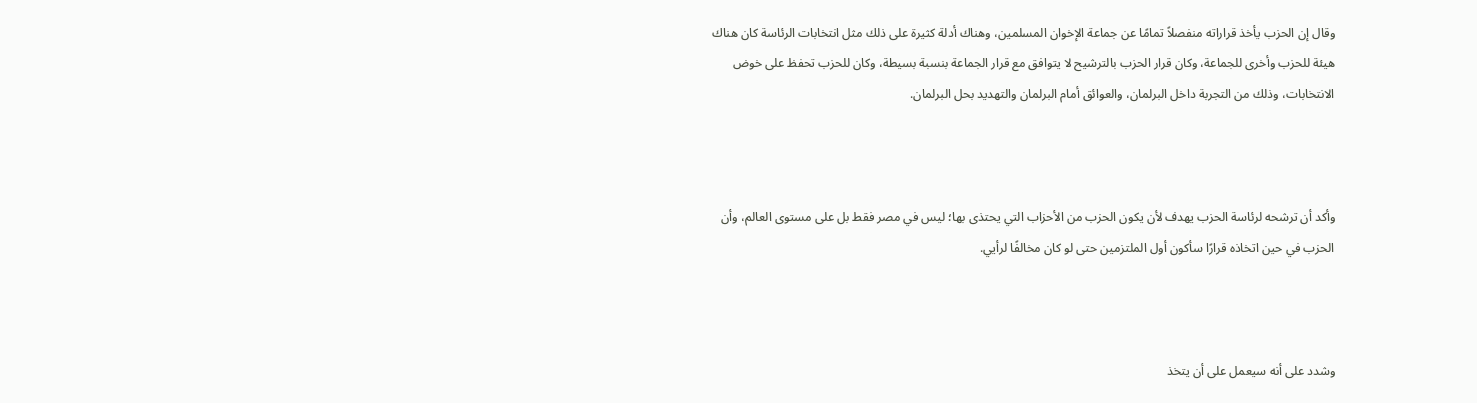وقال إن الحزب يأخذ قراراته منفصلاً تمامًا عن جماعة الإخوان المسلمين، وهناك أدلة كثيرة على ذلك مثل انتخابات الرئاسة كان هناك هيئة للحزب وأخرى للجماعة، وكان قرار الحزب بالترشيح لا يتوافق مع قرار الجماعة بنسبة بسيطة، وكان للحزب تحفظ على خوض الانتخابات، وذلك من التجربة داخل البرلمان، والعوائق أمام البرلمان والتهديد بحل البرلمان.



وأكد أن ترشحه لرئاسة الحزب يهدف لأن يكون الحزب من الأحزاب التي يحتذى بها؛ ليس في مصر فقط بل على مستوى العالم، وأن الحزب في حين اتخاذه قرارًا سأكون أول الملتزمين حتى لو كان مخالفًا لرأيي.



وشدد على أنه سيعمل على أن يتخذ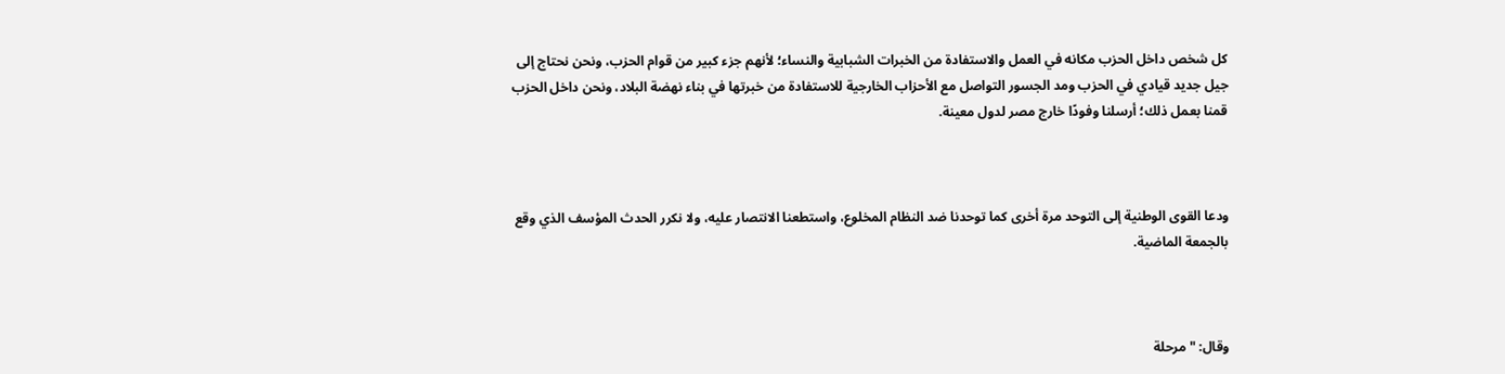كل شخص داخل الحزب مكانه في العمل والاستفادة من الخبرات الشبابية والنساء؛ لأنهم جزء كبير من قوام الحزب، ونحن نحتاج إلى جيل جديد قيادي في الحزب ومد الجسور التواصل مع الأحزاب الخارجية للاستفادة من خبرتها في بناء نهضة البلاد، ونحن داخل الحزب قمنا بعمل ذلك؛ أرسلنا وفودًا خارج مصر لدول معينة.



ودعا القوى الوطنية إلى التوحد مرة أخرى كما توحدنا ضد النظام المخلوع، واستطعنا الانتصار عليه، ولا نكرر الحدث المؤسف الذي وقع بالجمعة الماضية.



وقال: "مرحلة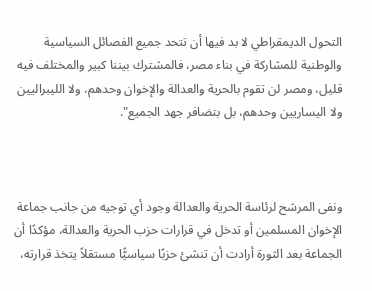التحول الديمقراطي لا بد فيها أن تتحد جميع الفصائل السياسية والوطنية للمشاركة في بناء مصر، فالمشترك بيننا كبير والمختلف فيه قليل، ومصر لن تقوم بالحرية والعدالة والإخوان وحدهم، ولا الليبراليين ولا اليساريين وحدهم، بل بتضافر جهد الجميع".



ونفى المرشح لرئاسة الحرية والعدالة وجود أي توجيه من جانب جماعة الإخوان المسلمين أو تدخل في قرارات حزب الحرية والعدالة، مؤكدًا أن الجماعة بعد الثورة أرادت أن تنشئ حزبًا سياسيًّا مستقلاً يتخذ قرارته،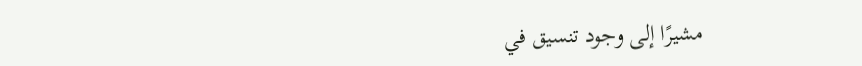مشيرًا إلى وجود تنسيق في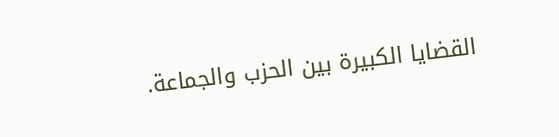القضايا الكبيرة بين الحزب والجماعة.